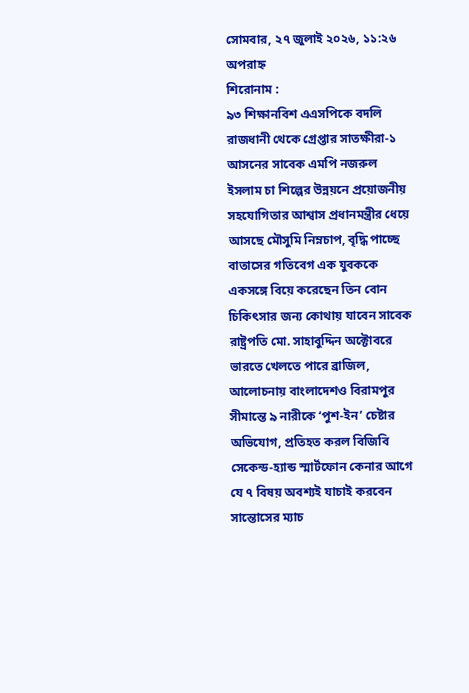সোমবার, ২৭ জুলাই ২০২৬, ১১:২৬ অপরাহ্ন
শিরোনাম :
৯৩ শিক্ষানবিশ এএসপিকে বদলি রাজধানী থেকে গ্রেপ্তার সাতক্ষীরা-১ আসনের সাবেক এমপি নজরুল ইসলাম চা শিল্পের উন্নয়নে প্রয়োজনীয় সহযোগিতার আশ্বাস প্রধানমন্ত্রীর ধেয়ে আসছে মৌসুমি নিম্নচাপ, বৃদ্ধি পাচ্ছে বাতাসের গতিবেগ এক যুবককে একসঙ্গে বিয়ে করেছেন তিন বোন চিকিৎসার জন্য কোথায় যাবেন সাবেক রাষ্ট্রপতি মো. সাহাবুদ্দিন অক্টোবরে ভারতে খেলতে পারে ব্রাজিল, আলোচনায় বাংলাদেশও বিরামপুর সীমান্তে ৯ নারীকে ‘পুশ-ইন’ চেষ্টার অভিযোগ, প্রতিহত করল বিজিবি সেকেন্ড-হ্যান্ড স্মার্টফোন কেনার আগে যে ৭ বিষয় অবশ্যই যাচাই করবেন সান্তোসের ম্যাচ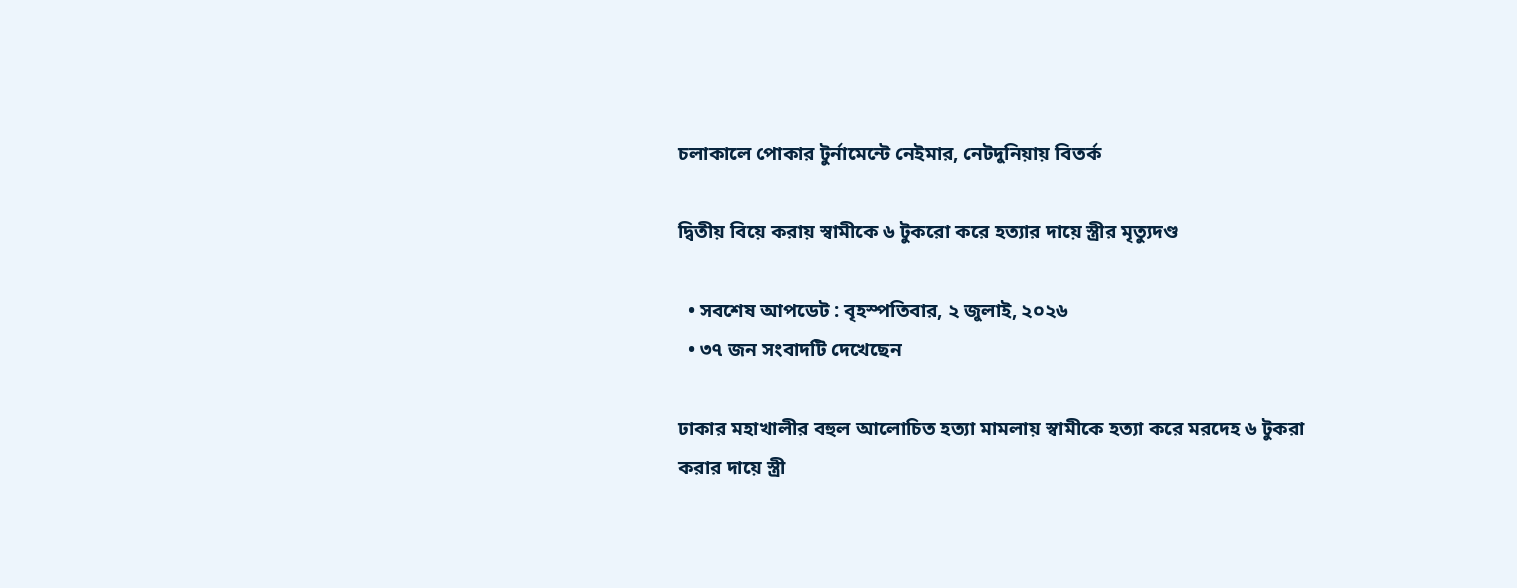চলাকালে পোকার টুর্নামেন্টে নেইমার, নেটদুনিয়ায় বিতর্ক

দ্বিতীয় বিয়ে করায় স্বামীকে ৬ টুকরো করে হত্যার দায়ে স্ত্রীর মৃত্যুদণ্ড

  • সবশেষ আপডেট : বৃহস্পতিবার, ২ জুলাই, ২০২৬
  • ৩৭ জন সংবাদটি দেখেছেন

ঢাকার মহাখালীর বহুল আলোচিত হত্যা মামলায় স্বামীকে হত্যা করে মরদেহ ৬ টুকরা করার দায়ে স্ত্রী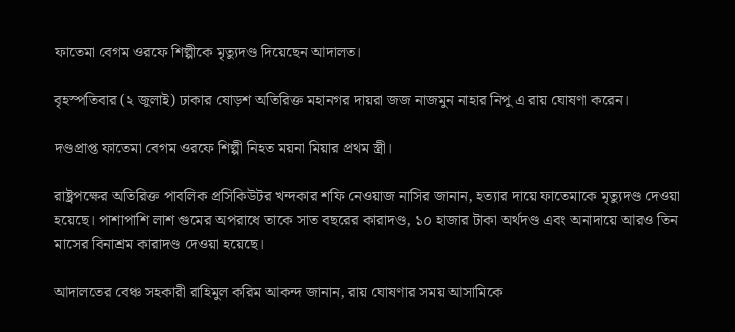ফাতেমা বেগম ওরফে শিল্পীকে মৃত্যুদণ্ড দিয়েছেন আদালত।

বৃহস্পতিবার (২ জুলাই) ঢাকার ষোড়শ অতিরিক্ত মহানগর দায়রা জজ নাজমুন নাহার নিপু এ রায় ঘোষণা করেন।

দণ্ডপ্রাপ্ত ফাতেমা বেগম ওরফে শিল্পী নিহত ময়না মিয়ার প্রথম স্ত্রী।

রাষ্ট্রপক্ষের অতিরিক্ত পাবলিক প্রসিকিউটর খন্দকার শফি নেওয়াজ নাসির জানান, হত্যার দায়ে ফাতেমাকে মৃত্যুদণ্ড দেওয়া হয়েছে। পাশাপাশি লাশ গুমের অপরাধে তাকে সাত বছরের কারাদণ্ড, ১০ হাজার টাকা অর্থদণ্ড এবং অনাদায়ে আরও তিন মাসের বিনাশ্রম কারাদণ্ড দেওয়া হয়েছে।

আদালতের বেঞ্চ সহকারী রাহিমুল করিম আকন্দ জানান, রায় ঘোষণার সময় আসামিকে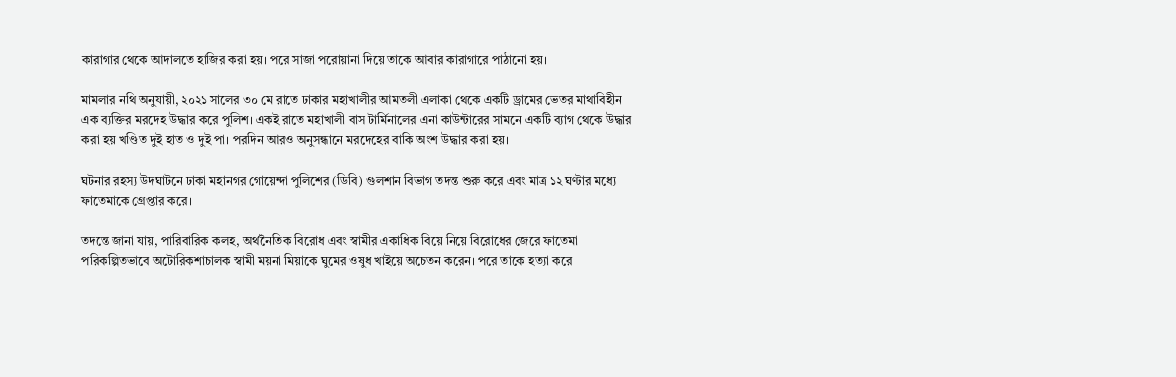কারাগার থেকে আদালতে হাজির করা হয়। পরে সাজা পরোয়ানা দিয়ে তাকে আবার কারাগারে পাঠানো হয়।

মামলার নথি অনুযায়ী, ২০২১ সালের ৩০ মে রাতে ঢাকার মহাখালীর আমতলী এলাকা থেকে একটি ড্রামের ভেতর মাথাবিহীন এক ব্যক্তির মরদেহ উদ্ধার করে পুলিশ। একই রাতে মহাখালী বাস টার্মিনালের এনা কাউন্টারের সামনে একটি ব্যাগ থেকে উদ্ধার করা হয় খণ্ডিত দুই হাত ও দুই পা। পরদিন আরও অনুসন্ধানে মরদেহের বাকি অংশ উদ্ধার করা হয়।

ঘটনার রহস্য উদঘাটনে ঢাকা মহানগর গোয়েন্দা পুলিশের (ডিবি) গুলশান বিভাগ তদন্ত শুরু করে এবং মাত্র ১২ ঘণ্টার মধ্যে ফাতেমাকে গ্রেপ্তার করে।

তদন্তে জানা যায়, পারিবারিক কলহ, অর্থনৈতিক বিরোধ এবং স্বামীর একাধিক বিয়ে নিয়ে বিরোধের জেরে ফাতেমা পরিকল্পিতভাবে অটোরিকশাচালক স্বামী ময়না মিয়াকে ঘুমের ওষুধ খাইয়ে অচেতন করেন। পরে তাকে হত্যা করে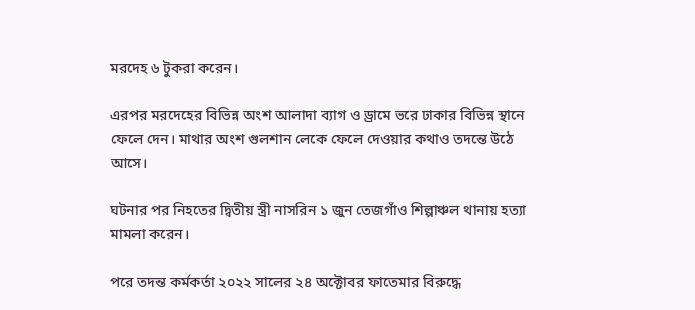মরদেহ ৬ টুকরা করেন।

এরপর মরদেহের বিভিন্ন অংশ আলাদা ব্যাগ ও ড্রামে ভরে ঢাকার বিভিন্ন স্থানে ফেলে দেন। মাথার অংশ গুলশান লেকে ফেলে দেওয়ার কথাও তদন্তে উঠে আসে।

ঘটনার পর নিহতের দ্বিতীয় স্ত্রী নাসরিন ১ জুন তেজগাঁও শিল্পাঞ্চল থানায় হত্যা মামলা করেন।

পরে তদন্ত কর্মকর্তা ২০২২ সালের ২৪ অক্টোবর ফাতেমার বিরুদ্ধে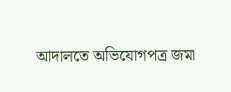আদালতে অভিযোগপত্র জমা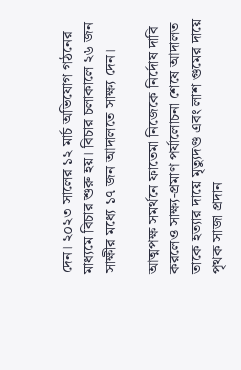দেন। ২০২৩ সালের ১২ মার্চ অভিযোগ গঠনের মাধ্যমে বিচার শুরু হয়। বিচার চলাকালে ২৬ জন সাক্ষীর মধ্যে ১৭ জন আদালতে সাক্ষ্য দেন।

আত্মপক্ষ সমর্থনে ফাতেমা নিজেকে নির্দোষ দাবি করলেও সাক্ষ্য-প্রমাণ পর্যালোচনা শেষে আদালত তাকে হত্যার দায়ে মৃত্যুদণ্ড এবং লাশ গুমের দায়ে পৃথক সাজা প্রদান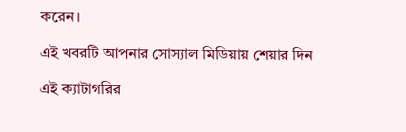করেন।

এই খবরটি আপনার সোস্যাল মিডিয়ায় শেয়ার দিন

এই ক্যাটাগরির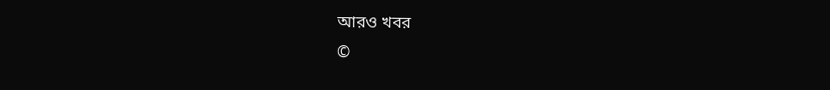আরও খবর
©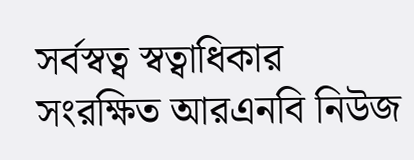সর্বস্বত্ব স্বত্বাধিকার সংরক্ষিত আরএনবি নিউজ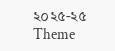২০২৫-২৫
Theme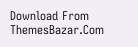Download From ThemesBazar.Com